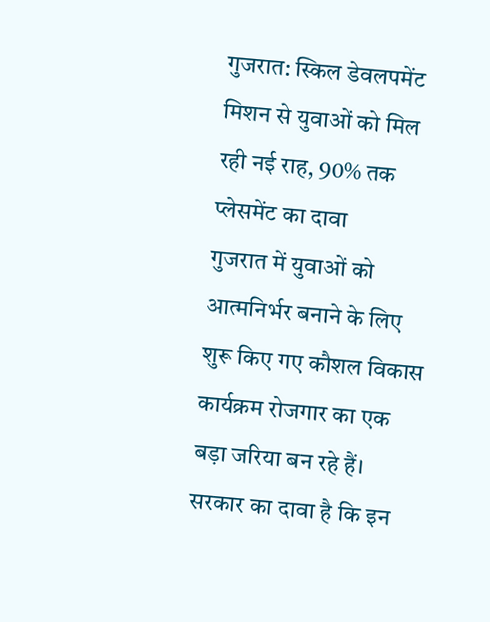गुजरात: स्किल डेवलपमेंट मिशन से युवाओं को मिल रही नई राह, 90% तक प्लेसमेंट का दावा
गुजरात में युवाओं को आत्मनिर्भर बनाने के लिए शुरू किए गए कौशल विकास कार्यक्रम रोजगार का एक बड़ा जरिया बन रहे हैं। सरकार का दावा है कि इन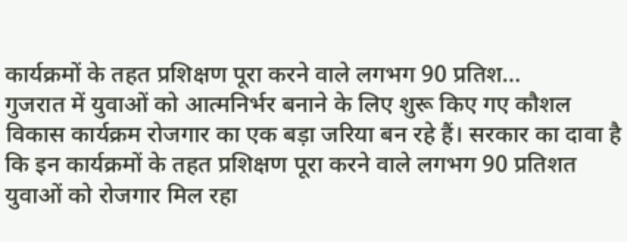कार्यक्रमों के तहत प्रशिक्षण पूरा करने वाले लगभग 90 प्रतिश…
गुजरात में युवाओं को आत्मनिर्भर बनाने के लिए शुरू किए गए कौशल विकास कार्यक्रम रोजगार का एक बड़ा जरिया बन रहे हैं। सरकार का दावा है कि इन कार्यक्रमों के तहत प्रशिक्षण पूरा करने वाले लगभग 90 प्रतिशत युवाओं को रोजगार मिल रहा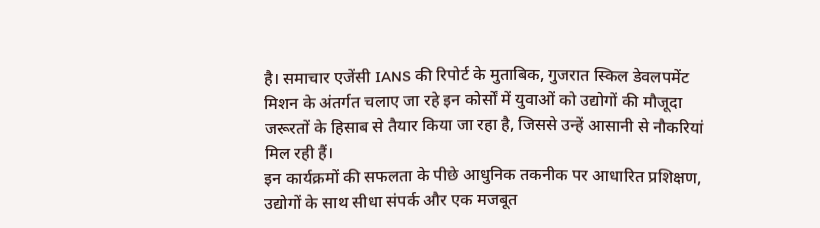है। समाचार एजेंसी IANS की रिपोर्ट के मुताबिक, गुजरात स्किल डेवलपमेंट मिशन के अंतर्गत चलाए जा रहे इन कोर्सों में युवाओं को उद्योगों की मौजूदा जरूरतों के हिसाब से तैयार किया जा रहा है, जिससे उन्हें आसानी से नौकरियां मिल रही हैं।
इन कार्यक्रमों की सफलता के पीछे आधुनिक तकनीक पर आधारित प्रशिक्षण, उद्योगों के साथ सीधा संपर्क और एक मजबूत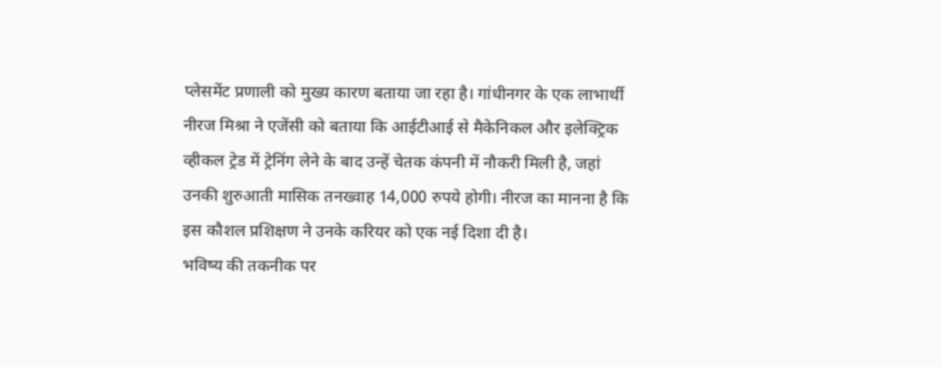प्लेसमेंट प्रणाली को मुख्य कारण बताया जा रहा है। गांधीनगर के एक लाभार्थी नीरज मिश्रा ने एजेंसी को बताया कि आईटीआई से मैकेनिकल और इलेक्ट्रिक व्हीकल ट्रेड में ट्रेनिंग लेने के बाद उन्हें चेतक कंपनी में नौकरी मिली है, जहां उनकी शुरुआती मासिक तनख्वाह 14,000 रुपये होगी। नीरज का मानना है कि इस कौशल प्रशिक्षण ने उनके करियर को एक नई दिशा दी है।
भविष्य की तकनीक पर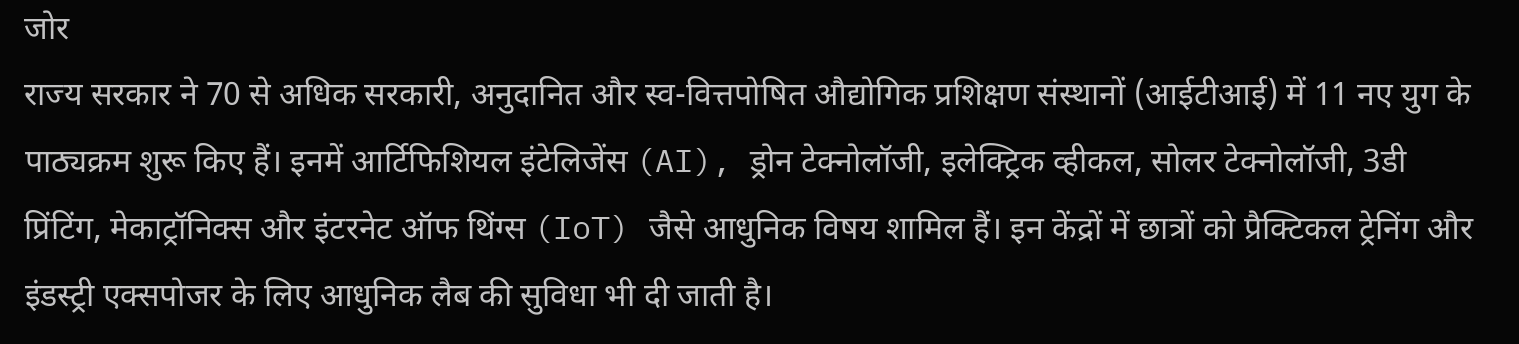जोर
राज्य सरकार ने 70 से अधिक सरकारी, अनुदानित और स्व-वित्तपोषित औद्योगिक प्रशिक्षण संस्थानों (आईटीआई) में 11 नए युग के पाठ्यक्रम शुरू किए हैं। इनमें आर्टिफिशियल इंटेलिजेंस (AI), ड्रोन टेक्नोलॉजी, इलेक्ट्रिक व्हीकल, सोलर टेक्नोलॉजी, 3डी प्रिंटिंग, मेकाट्रॉनिक्स और इंटरनेट ऑफ थिंग्स (IoT) जैसे आधुनिक विषय शामिल हैं। इन केंद्रों में छात्रों को प्रैक्टिकल ट्रेनिंग और इंडस्ट्री एक्सपोजर के लिए आधुनिक लैब की सुविधा भी दी जाती है।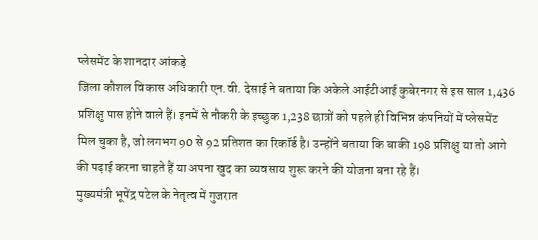प्लेसमेंट के शानदार आंकड़े
जिला कौशल विकास अधिकारी एन.वी. देसाई ने बताया कि अकेले आईटीआई कुबेरनगर से इस साल 1,436 प्रशिक्षु पास होने वाले हैं। इनमें से नौकरी के इच्छुक 1,238 छात्रों को पहले ही विभिन्न कंपनियों में प्लेसमेंट मिल चुका है, जो लगभग 90 से 92 प्रतिशत का रिकॉर्ड है। उन्होंने बताया कि बाकी 198 प्रशिक्षु या तो आगे की पढ़ाई करना चाहते हैं या अपना खुद का व्यवसाय शुरू करने की योजना बना रहे हैं।
मुख्यमंत्री भूपेंद्र पटेल के नेतृत्व में गुजरात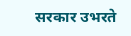सरकार उभरते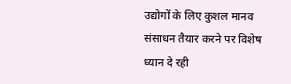उद्योगों के लिए कुशल मानव संसाधन तैयार करने पर विशेष ध्यान दे रही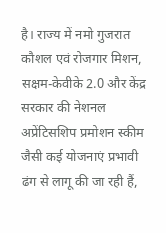है। राज्य में नमो गुजरात कौशल एवं रोजगार मिशन, सक्षम-केवीके 2.0 और केंद्र सरकार की नेशनल अप्रेंटिसशिप प्रमोशन स्कीम जैसी कई योजनाएं प्रभावी ढंग से लागू की जा रही हैं,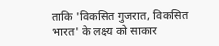ताकि 'विकसित गुजरात, विकसित भारत' के लक्ष्य को साकार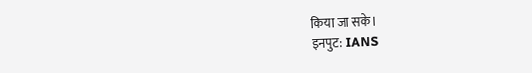किया जा सके।
इनपुट: IANS